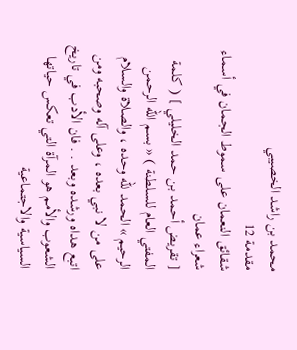محمد بن راشد الخصيبي
مقدمة 12
شقائق النعمان على سموط الجمان في أسماء شعراء عمان
[ تقريض أحمد بن حمد الخليلي ] ( كلمة المفتي العام للسلطنة ) « بسم اللّه الرحمن الرحيم » الحمد للّه وحده ، والصلاة والسلام على من لا نبي بعده ، وعلى آله وصحبه ومن اتبع هداه ورشده وبعد . . فان الأدب في تاريخ الشعوب والأمم هو المرآة التي تعكس حياتها السياسية والاجتماعية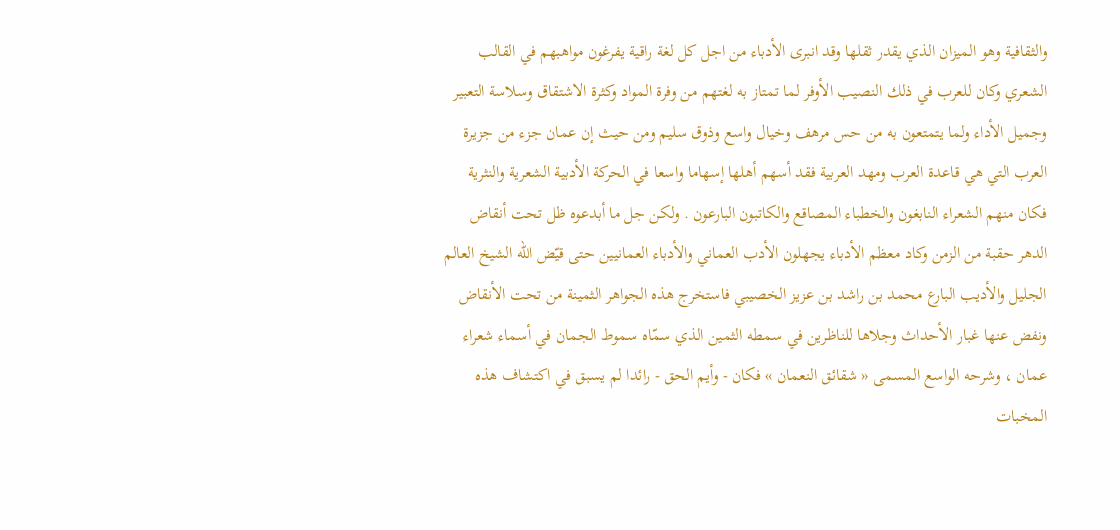والثقافية وهو الميزان الذي يقدر ثقلها وقد انبرى الأدباء من اجل كل لغة راقية يفرغون مواهبهم في القالب الشعري وكان للعرب في ذلك النصيب الأوفر لما تمتاز به لغتهم من وفرة المواد وكثرة الاشتقاق وسلاسة التعبير وجميل الأداء ولما يتمتعون به من حس مرهف وخيال واسع وذوق سليم ومن حيث إن عمان جزء من جزيرة العرب التي هي قاعدة العرب ومهد العربية فقد أسهم أهلها إسهاما واسعا في الحركة الأدبية الشعرية والنثرية فكان منهم الشعراء النابغون والخطباء المصاقع والكاتبون البارعون . ولكن جل ما أبدعوه ظل تحت أنقاض الدهر حقبة من الزمن وكاد معظم الأدباء يجهلون الأدب العماني والأدباء العمانيين حتى قيّض اللّه الشيخ العالم الجليل والأديب البارع محمد بن راشد بن عزيز الخصيبي فاستخرج هذه الجواهر الثمينة من تحت الأنقاض ونفض عنها غبار الأحداث وجلاها للناظرين في سمطه الثمين الذي سمّاه سموط الجمان في أسماء شعراء عمان ، وشرحه الواسع المسمى « شقائق النعمان » فكان - وأيم الحق - رائدا لم يسبق في اكتشاف هذه المخبات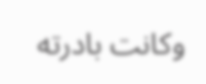وكانت بادرته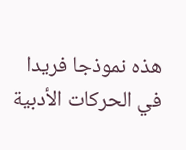هذه نموذجا فريدا في الحركات الأدبية